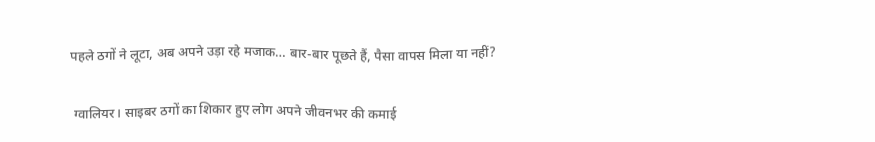पहले ठगों ने लूटा, अब अपने उड़ा रहे मजाक… बार-बार पूछते हैं, पैसा वापस मिला या नहीं?

 ग्वालियर। साइबर ठगों का शिकार हुए लोग अपने जीवनभर की कमाई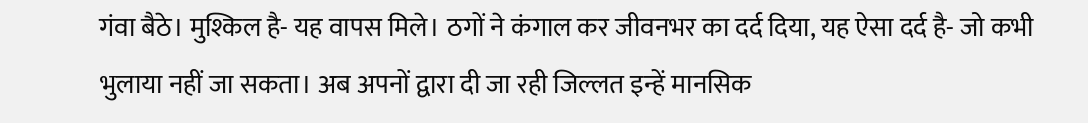गंवा बैठे। मुश्किल है- यह वापस मिले। ठगों ने कंगाल कर जीवनभर का दर्द दिया, यह ऐसा दर्द है- जो कभी भुलाया नहीं जा सकता। अब अपनों द्वारा दी जा रही जिल्लत इन्हें मानसिक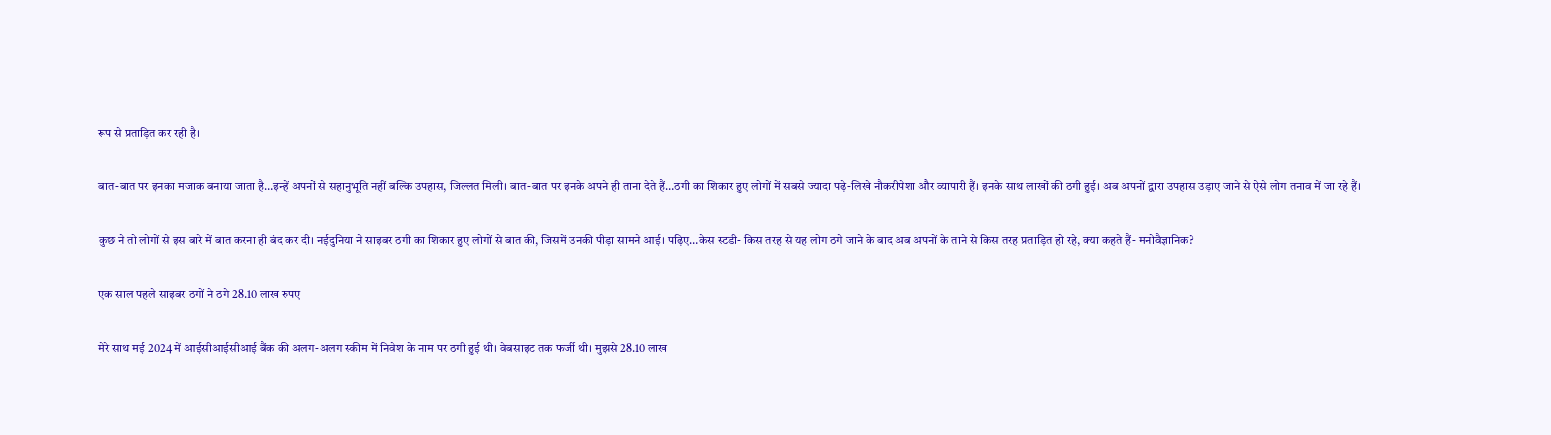रूप से प्रताड़ित कर रही है।

बात-बात पर इनका मजाक बनाया जाता है…इन्हें अपनों से सहानुभूति नहीं बल्कि उपहास, जिल्लत मिली। बात-बात पर इनके अपने ही ताना देते हैं…ठगी का शिकार हुए लोगों में सबसे ज्यादा पढ़े-लिखे नौकरीपेशा और व्यापारी हैं। इनके साथ लाखों की ठगी हुई। अब अपनों द्वारा उपहास उड़ाए जाने से ऐसे लोग तनाव में जा रहे हैं।

कुछ ने तो लोगों से इस बारे में बात करना ही बंद कर दी। नईदुनिया ने साइबर ठगी का शिकार हुए लोगों से बात की, जिसमें उनकी पीड़ा सामने आई। पढ़िए…केस स्टडी- किस तरह से यह लोग ठगे जाने के बाद अब अपनों के ताने से किस तरह प्रताड़ित हो रहे, क्या कहते हैं- मनोवैज्ञानिक?

एक साल पहले साइबर ठगों ने ठगे 28.10 लाख रुपए

मेरे साथ मई 2024 में आईसीआईसीआई बैंक की अलग-अलग स्कीम में निवेश के नाम पर ठगी हुई थी। वेबसाइट तक फर्जी थी। मुझसे 28.10 लाख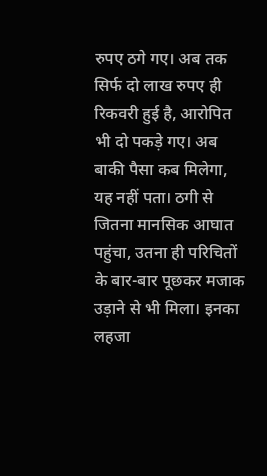रुपए ठगे गए। अब तक सिर्फ दो लाख रुपए ही रिकवरी हुई है, आरोपित भी दो पकड़े गए। अब बाकी पैसा कब मिलेगा, यह नहीं पता। ठगी से जितना मानसिक आघात पहुंचा, उतना ही परिचितों के बार-बार पूछकर मजाक उड़ाने से भी मिला। इनका लहजा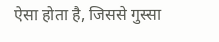ऐसा होता है, जिससे गुस्सा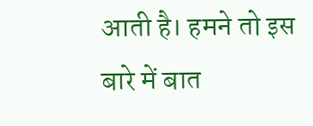आती है। हमने तो इस बारे में बात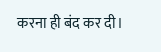करना ही बंद कर दी।